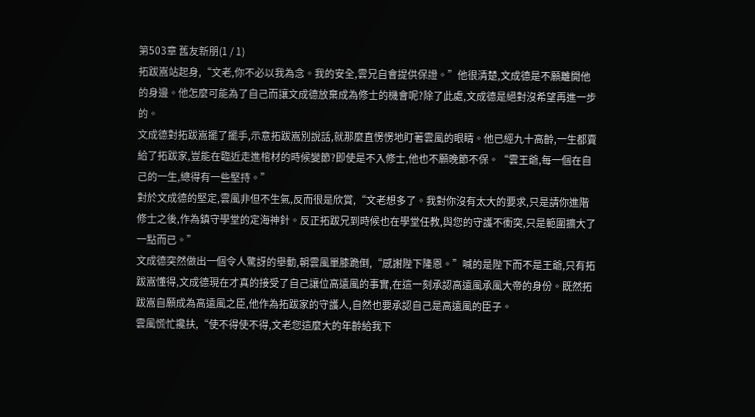第503章 舊友新朋(1 / 1)
拓跋嵩站起身,“文老,你不必以我為念。我的安全,雲兄自會提供保證。”他很清楚,文成德是不願離開他的身邊。他怎麼可能為了自己而讓文成德放棄成為修士的機會呢?除了此處,文成德是絕對沒希望再進一步的。
文成德對拓跋嵩擺了擺手,示意拓跋嵩別說話,就那麼直愣愣地盯著雲風的眼睛。他已經九十高齡,一生都賣給了拓跋家,豈能在臨近走進棺材的時候變節?即使是不入修士,他也不願晚節不保。“雲王爺,每一個在自己的一生,總得有一些堅持。”
對於文成德的堅定,雲風非但不生氣,反而很是欣賞,“文老想多了。我對你沒有太大的要求,只是請你進階修士之後,作為鎮守學堂的定海神針。反正拓跋兄到時候也在學堂任教,與您的守護不衝突,只是範圍擴大了一點而已。”
文成德突然做出一個令人驚訝的舉動,朝雲風單膝跪倒,“感謝陛下隆恩。”喊的是陛下而不是王爺,只有拓跋嵩懂得,文成德現在才真的接受了自己讓位高遠風的事實,在這一刻承認高遠風承風大帝的身份。既然拓跋嵩自願成為高遠風之臣,他作為拓跋家的守護人,自然也要承認自己是高遠風的臣子。
雲風慌忙攙扶,“使不得使不得,文老您這麼大的年齡給我下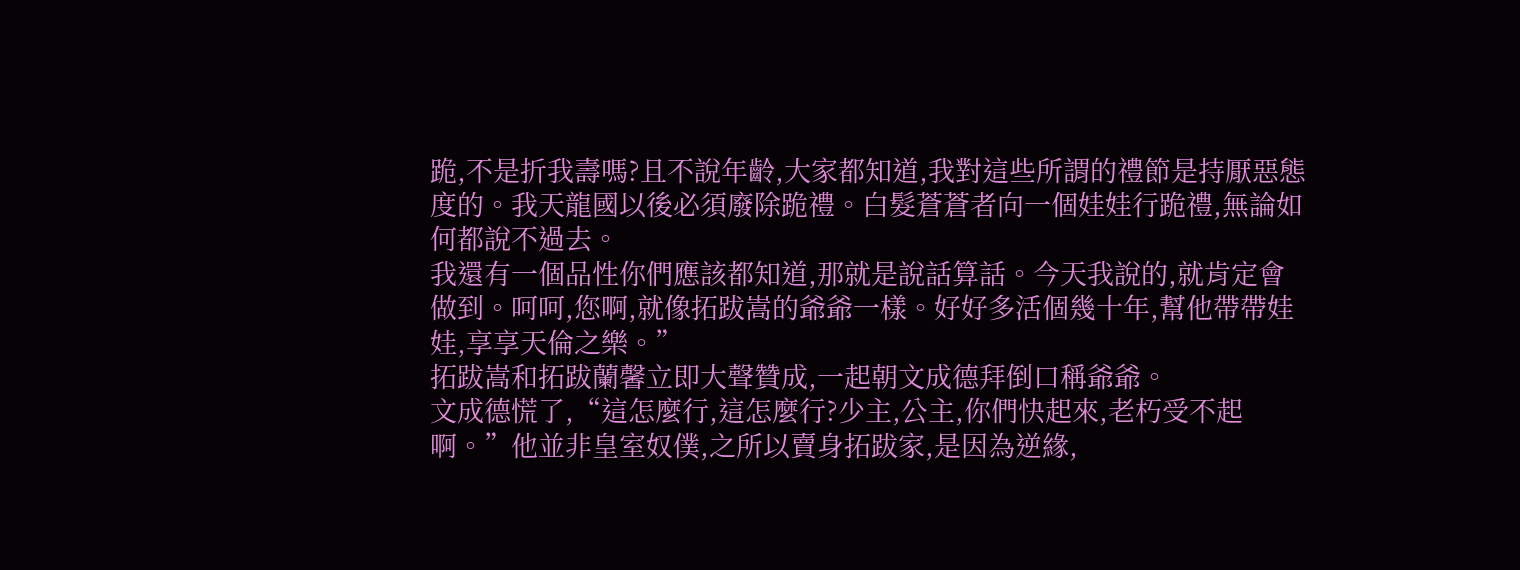跪,不是折我壽嗎?且不說年齡,大家都知道,我對這些所謂的禮節是持厭惡態度的。我天龍國以後必須廢除跪禮。白髮蒼蒼者向一個娃娃行跪禮,無論如何都說不過去。
我還有一個品性你們應該都知道,那就是說話算話。今天我說的,就肯定會做到。呵呵,您啊,就像拓跋嵩的爺爺一樣。好好多活個幾十年,幫他帶帶娃娃,享享天倫之樂。”
拓跋嵩和拓跋蘭馨立即大聲贊成,一起朝文成德拜倒口稱爺爺。
文成德慌了,“這怎麼行,這怎麼行?少主,公主,你們快起來,老朽受不起啊。”他並非皇室奴僕,之所以賣身拓跋家,是因為逆緣,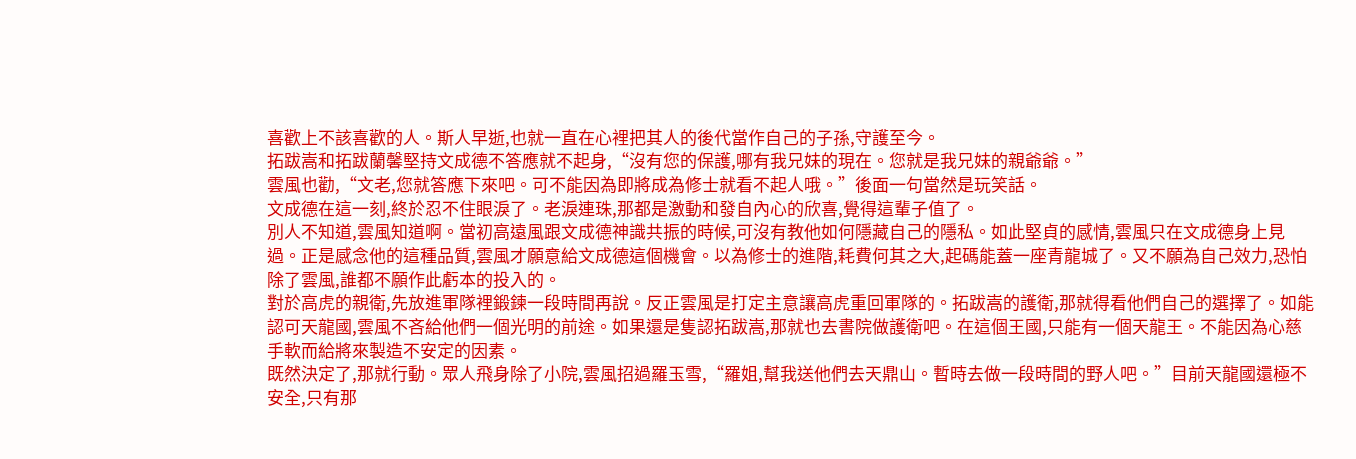喜歡上不該喜歡的人。斯人早逝,也就一直在心裡把其人的後代當作自己的子孫,守護至今。
拓跋嵩和拓跋蘭馨堅持文成德不答應就不起身,“沒有您的保護,哪有我兄妹的現在。您就是我兄妹的親爺爺。”
雲風也勸,“文老,您就答應下來吧。可不能因為即將成為修士就看不起人哦。”後面一句當然是玩笑話。
文成德在這一刻,終於忍不住眼淚了。老淚連珠,那都是激動和發自內心的欣喜,覺得這輩子值了。
別人不知道,雲風知道啊。當初高遠風跟文成德神識共振的時候,可沒有教他如何隱藏自己的隱私。如此堅貞的感情,雲風只在文成德身上見過。正是感念他的這種品質,雲風才願意給文成德這個機會。以為修士的進階,耗費何其之大,起碼能蓋一座青龍城了。又不願為自己效力,恐怕除了雲風,誰都不願作此虧本的投入的。
對於高虎的親衛,先放進軍隊裡鍛鍊一段時間再說。反正雲風是打定主意讓高虎重回軍隊的。拓跋嵩的護衛,那就得看他們自己的選擇了。如能認可天龍國,雲風不吝給他們一個光明的前途。如果還是隻認拓跋嵩,那就也去書院做護衛吧。在這個王國,只能有一個天龍王。不能因為心慈手軟而給將來製造不安定的因素。
既然決定了,那就行動。眾人飛身除了小院,雲風招過羅玉雪,“羅姐,幫我送他們去天鼎山。暫時去做一段時間的野人吧。”目前天龍國還極不安全,只有那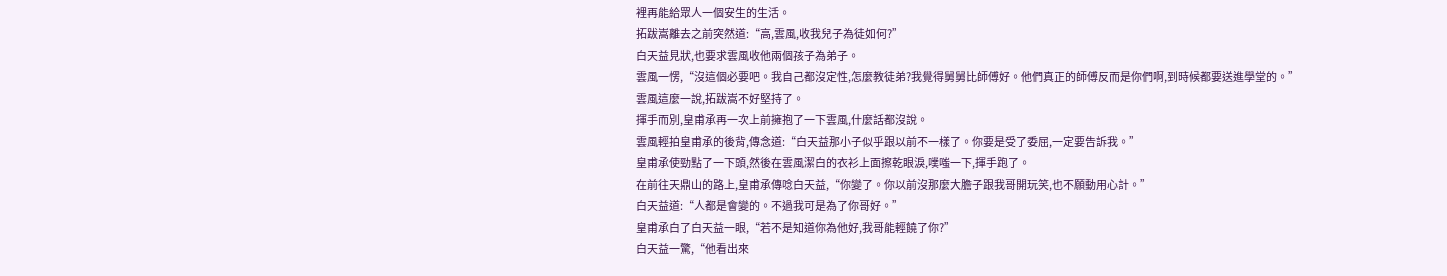裡再能給眾人一個安生的生活。
拓跋嵩離去之前突然道:“高,雲風,收我兒子為徒如何?”
白天益見狀,也要求雲風收他兩個孩子為弟子。
雲風一愣,“沒這個必要吧。我自己都沒定性,怎麼教徒弟?我覺得舅舅比師傅好。他們真正的師傅反而是你們啊,到時候都要送進學堂的。”
雲風這麼一說,拓跋嵩不好堅持了。
揮手而別,皇甫承再一次上前擁抱了一下雲風,什麼話都沒說。
雲風輕拍皇甫承的後背,傳念道:“白天益那小子似乎跟以前不一樣了。你要是受了委屈,一定要告訴我。”
皇甫承使勁點了一下頭,然後在雲風潔白的衣衫上面擦乾眼淚,噗嗤一下,揮手跑了。
在前往天鼎山的路上,皇甫承傳唸白天益,“你變了。你以前沒那麼大膽子跟我哥開玩笑,也不願動用心計。”
白天益道:“人都是會變的。不過我可是為了你哥好。”
皇甫承白了白天益一眼,“若不是知道你為他好,我哥能輕饒了你?”
白天益一驚,“他看出來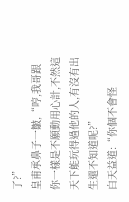了?”
皇甫承鼻子一皺,“哼,我哥跟你一樣是不願動用心計,不然這天下能玩得過他的人,有沒有出生還不知道呢?”
白天益道:“你個不會怪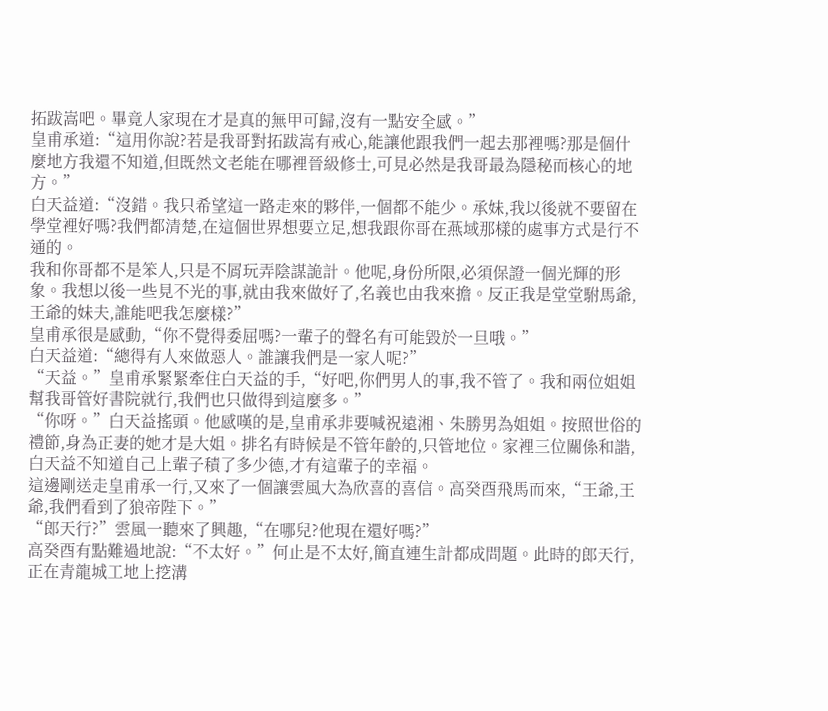拓跋嵩吧。畢竟人家現在才是真的無甲可歸,沒有一點安全感。”
皇甫承道:“這用你說?若是我哥對拓跋嵩有戒心,能讓他跟我們一起去那裡嗎?那是個什麼地方我還不知道,但既然文老能在哪裡晉級修士,可見必然是我哥最為隱秘而核心的地方。”
白天益道:“沒錯。我只希望這一路走來的夥伴,一個都不能少。承妹,我以後就不要留在學堂裡好嗎?我們都清楚,在這個世界想要立足,想我跟你哥在燕域那樣的處事方式是行不通的。
我和你哥都不是笨人,只是不屑玩弄陰謀詭計。他呢,身份所限,必須保證一個光輝的形象。我想以後一些見不光的事,就由我來做好了,名義也由我來擔。反正我是堂堂駙馬爺,王爺的妹夫,誰能吧我怎麼樣?”
皇甫承很是感動,“你不覺得委屈嗎?一輩子的聲名有可能毀於一旦哦。”
白天益道:“總得有人來做惡人。誰讓我們是一家人呢?”
“天益。”皇甫承緊緊牽住白天益的手,“好吧,你們男人的事,我不管了。我和兩位姐姐幫我哥管好書院就行,我們也只做得到這麼多。”
“你呀。”白天益搖頭。他感嘆的是,皇甫承非要喊祝遠湘、朱勝男為姐姐。按照世俗的禮節,身為正妻的她才是大姐。排名有時候是不管年齡的,只管地位。家裡三位關係和諧,白天益不知道自己上輩子積了多少德,才有這輩子的幸福。
這邊剛送走皇甫承一行,又來了一個讓雲風大為欣喜的喜信。高癸酉飛馬而來,“王爺,王爺,我們看到了狼帝陛下。”
“郎天行?”雲風一聽來了興趣,“在哪兒?他現在還好嗎?”
高癸酉有點難過地說:“不太好。”何止是不太好,簡直連生計都成問題。此時的郎天行,正在青龍城工地上挖溝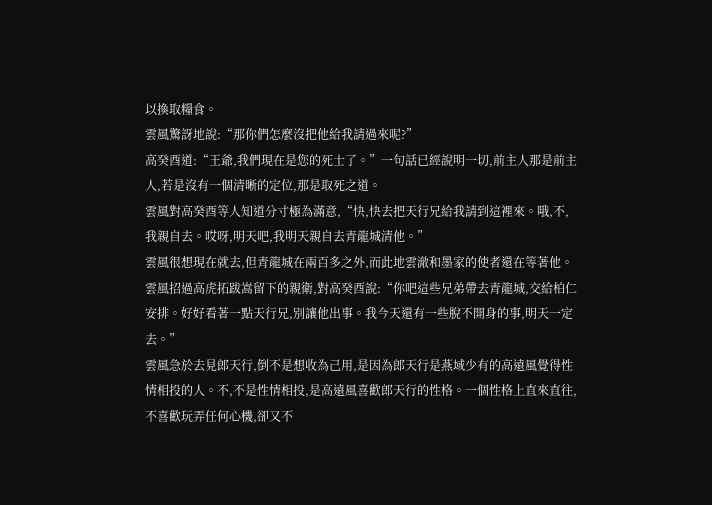以換取糧食。
雲風驚訝地說:“那你們怎麼沒把他給我請過來呢?”
高癸酉道:“王爺,我們現在是您的死士了。”一句話已經說明一切,前主人那是前主人,若是沒有一個清晰的定位,那是取死之道。
雲風對高癸酉等人知道分寸極為滿意,“快,快去把天行兄給我請到這裡來。哦,不,我親自去。哎呀,明天吧,我明天親自去青龍城清他。”
雲風很想現在就去,但青龍城在兩百多之外,而此地雲澈和墨家的使者還在等著他。
雲風招過高虎拓跋嵩留下的親衛,對高癸酉說:“你吧這些兄弟帶去青龍城,交給柏仁安排。好好看著一點天行兄,別讓他出事。我今天還有一些脫不開身的事,明天一定去。”
雲風急於去見郎天行,倒不是想收為己用,是因為郎天行是燕域少有的高遠風覺得性情相投的人。不,不是性情相投,是高遠風喜歡郎天行的性格。一個性格上直來直往,不喜歡玩弄任何心機,卻又不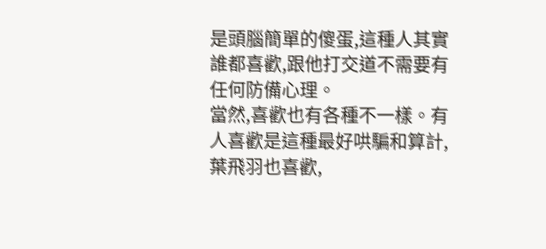是頭腦簡單的傻蛋,這種人其實誰都喜歡,跟他打交道不需要有任何防備心理。
當然,喜歡也有各種不一樣。有人喜歡是這種最好哄騙和算計,葉飛羽也喜歡,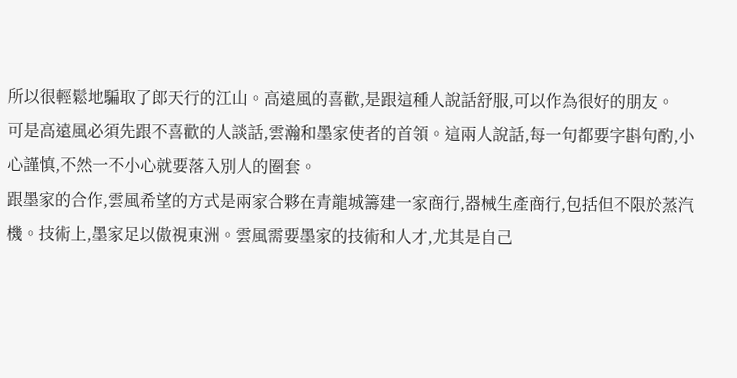所以很輕鬆地騙取了郎天行的江山。高遠風的喜歡,是跟這種人說話舒服,可以作為很好的朋友。
可是高遠風必須先跟不喜歡的人談話,雲瀚和墨家使者的首領。這兩人說話,每一句都要字斟句酌,小心謹慎,不然一不小心就要落入別人的圈套。
跟墨家的合作,雲風希望的方式是兩家合夥在青龍城籌建一家商行,器械生產商行,包括但不限於蒸汽機。技術上,墨家足以傲視東洲。雲風需要墨家的技術和人才,尤其是自己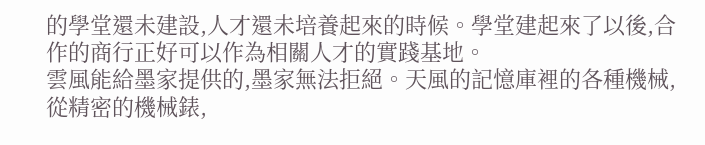的學堂還未建設,人才還未培養起來的時候。學堂建起來了以後,合作的商行正好可以作為相關人才的實踐基地。
雲風能給墨家提供的,墨家無法拒絕。天風的記憶庫裡的各種機械,從精密的機械錶,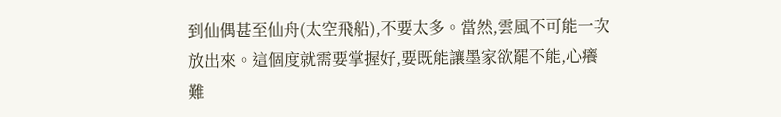到仙偶甚至仙舟(太空飛船),不要太多。當然,雲風不可能一次放出來。這個度就需要掌握好,要既能讓墨家欲罷不能,心癢難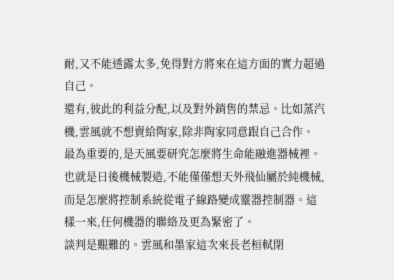耐,又不能透露太多,免得對方將來在這方面的實力超過自己。
還有,彼此的利益分配,以及對外銷售的禁忌。比如蒸汽機,雲風就不想賣給陶家,除非陶家同意跟自己合作。
最為重要的,是天風要研究怎麼將生命能融進器械裡。也就是日後機械製造,不能僅僅想天外飛仙屬於純機械,而是怎麼將控制系統從電子線路變成靈器控制器。這樣一來,任何機器的聯絡及更為緊密了。
談判是艱難的。雲風和墨家這次來長老桓軾閉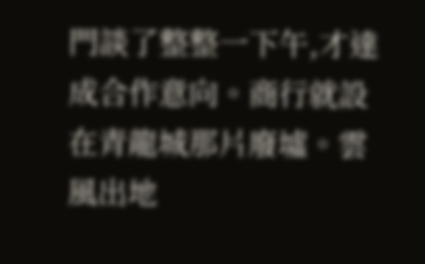門談了整整一下午,才達成合作意向。商行就設在青龍城那片廢墟。雲風出地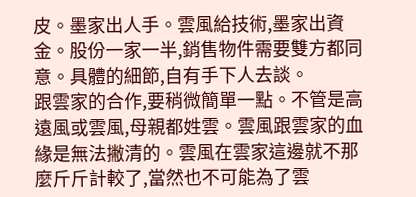皮。墨家出人手。雲風給技術,墨家出資金。股份一家一半,銷售物件需要雙方都同意。具體的細節,自有手下人去談。
跟雲家的合作,要稍微簡單一點。不管是高遠風或雲風,母親都姓雲。雲風跟雲家的血緣是無法撇清的。雲風在雲家這邊就不那麼斤斤計較了,當然也不可能為了雲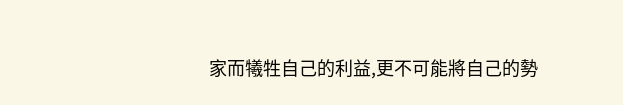家而犧牲自己的利益,更不可能將自己的勢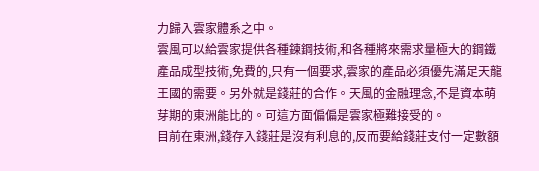力歸入雲家體系之中。
雲風可以給雲家提供各種鍊鋼技術,和各種將來需求量極大的鋼鐵產品成型技術,免費的,只有一個要求,雲家的產品必須優先滿足天龍王國的需要。另外就是錢莊的合作。天風的金融理念,不是資本萌芽期的東洲能比的。可這方面偏偏是雲家極難接受的。
目前在東洲,錢存入錢莊是沒有利息的,反而要給錢莊支付一定數額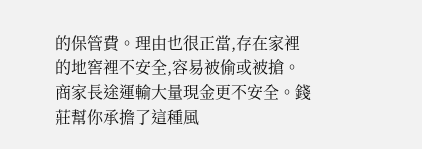的保管費。理由也很正當,存在家裡的地窖裡不安全,容易被偷或被搶。商家長途運輸大量現金更不安全。錢莊幫你承擔了這種風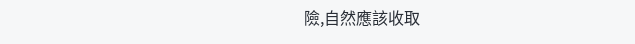險,自然應該收取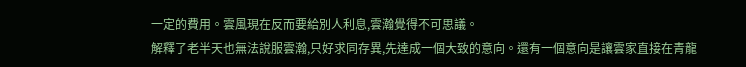一定的費用。雲風現在反而要給別人利息,雲瀚覺得不可思議。
解釋了老半天也無法說服雲瀚,只好求同存異,先達成一個大致的意向。還有一個意向是讓雲家直接在青龍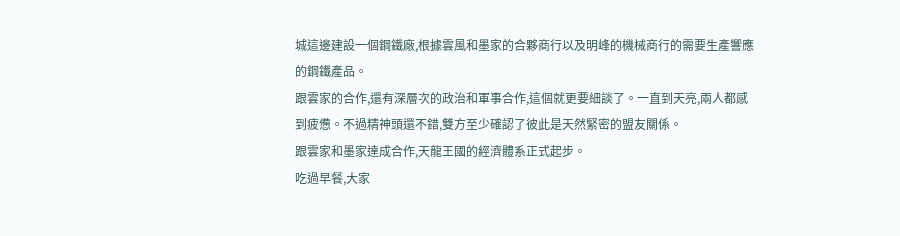城這邊建設一個鋼鐵廠,根據雲風和墨家的合夥商行以及明峰的機械商行的需要生產響應的鋼鐵產品。
跟雲家的合作,還有深層次的政治和軍事合作,這個就更要細談了。一直到天亮,兩人都感到疲憊。不過精神頭還不錯,雙方至少確認了彼此是天然緊密的盟友關係。
跟雲家和墨家達成合作,天龍王國的經濟體系正式起步。
吃過早餐,大家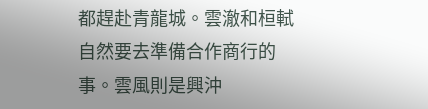都趕赴青龍城。雲澈和桓軾自然要去準備合作商行的事。雲風則是興沖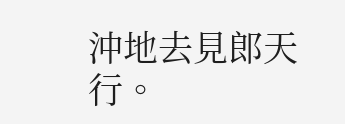沖地去見郎天行。